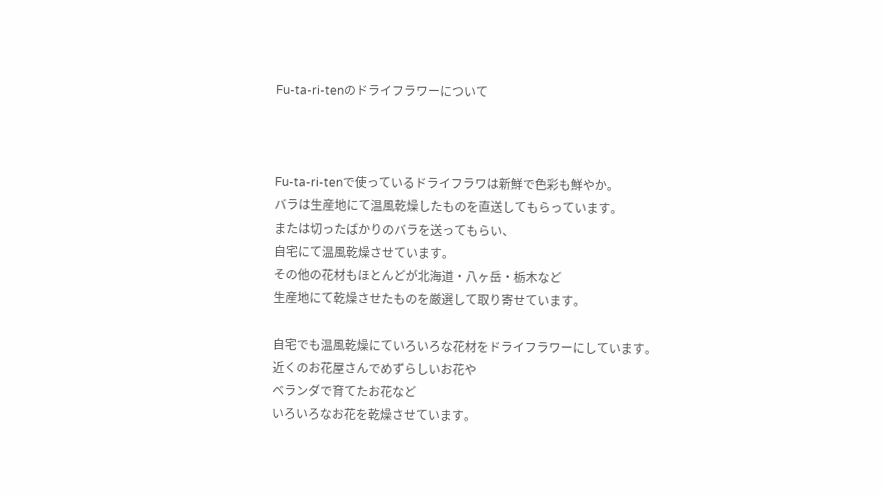Fu-ta-ri-tenのドライフラワーについて



Fu-ta-ri-tenで使っているドライフラワは新鮮で色彩も鮮やか。
バラは生産地にて温風乾燥したものを直送してもらっています。
または切ったばかりのバラを送ってもらい、
自宅にて温風乾燥させています。
その他の花材もほとんどが北海道・八ヶ岳・栃木など
生産地にて乾燥させたものを厳選して取り寄せています。

自宅でも温風乾燥にていろいろな花材をドライフラワーにしています。
近くのお花屋さんでめずらしいお花や
ベランダで育てたお花など
いろいろなお花を乾燥させています。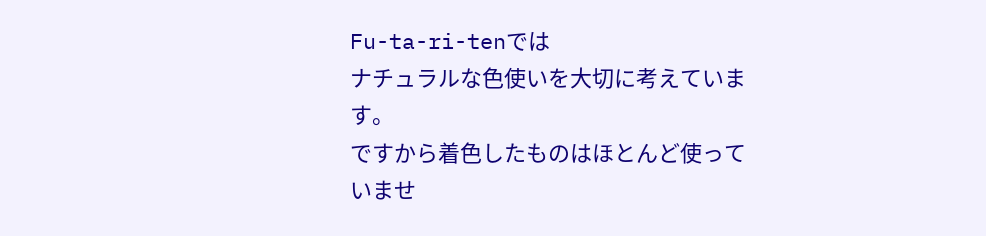Fu-ta-ri-tenでは
ナチュラルな色使いを大切に考えています。
ですから着色したものはほとんど使っていませ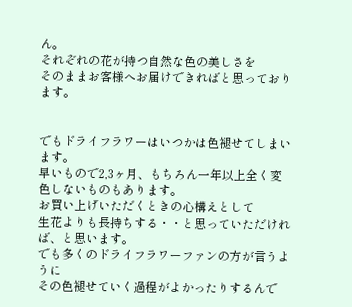ん。
それぞれの花が持つ自然な色の美しさを
そのままお客様へお届けできればと思っております。


でもドライフラワーはいつかは色褪せてしまいます。
早いもので2,3ヶ月、もちろん一年以上全く変色しないものもあります。
お買い上げいただくときの心構えとして
生花よりも長持ちする・・と思っていただければ、と思います。
でも多くのドライフラワーファンの方が言うように
その色褪せていく過程がよかったりするんで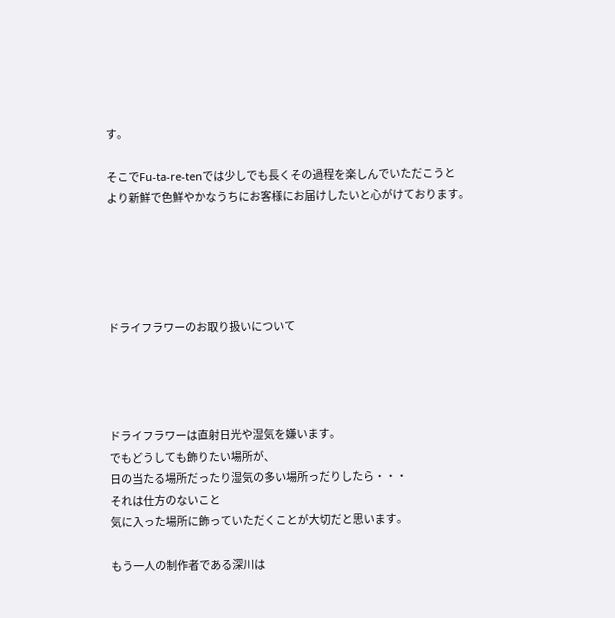す。

そこでFu-ta-re-tenでは少しでも長くその過程を楽しんでいただこうと
より新鮮で色鮮やかなうちにお客様にお届けしたいと心がけております。





ドライフラワーのお取り扱いについて




ドライフラワーは直射日光や湿気を嫌います。
でもどうしても飾りたい場所が、
日の当たる場所だったり湿気の多い場所っだりしたら・・・
それは仕方のないこと
気に入った場所に飾っていただくことが大切だと思います。

もう一人の制作者である深川は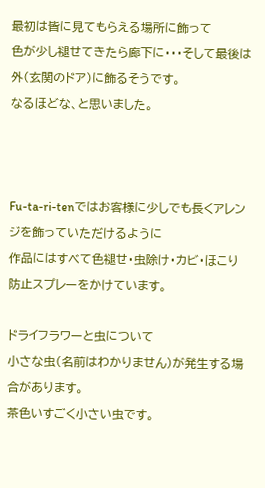最初は皆に見てもらえる場所に飾って
色が少し褪せてきたら廊下に・・・そして最後は外(玄関のドア)に飾るそうです。
なるほどな、と思いました。



Fu-ta-ri-tenではお客様に少しでも長くアレンジを飾っていただけるように
作品にはすべて色褪せ・虫除け・カビ・ほこり防止スプレーをかけています。

ドライフラワーと虫について
小さな虫(名前はわかりません)が発生する場合があります。
茶色いすごく小さい虫です。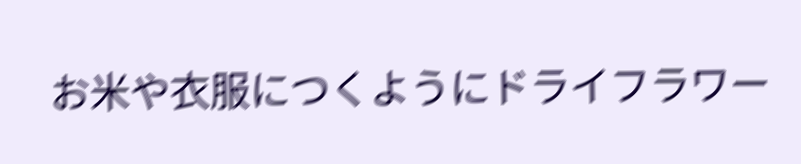お米や衣服につくようにドライフラワー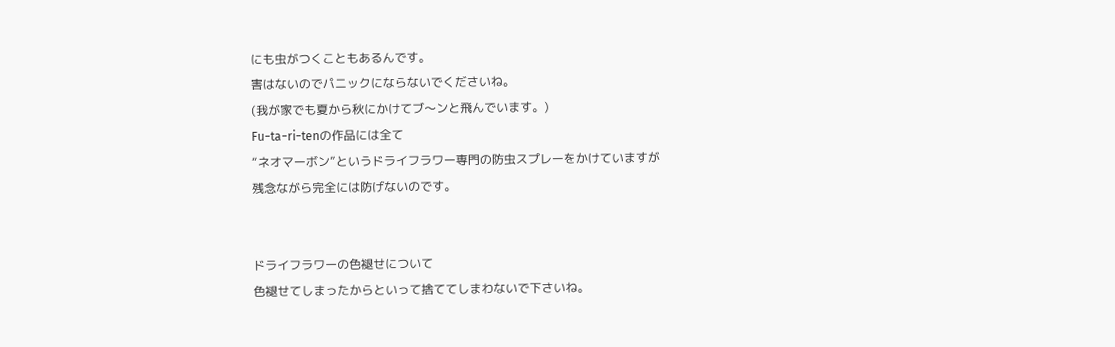にも虫がつくこともあるんです。
害はないのでパニックにならないでくださいね。
(我が家でも夏から秋にかけてブ〜ンと飛んでいます。)
Fu−ta−ri−tenの作品には全て
“ネオマーボン”というドライフラワー専門の防虫スプレーをかけていますが
残念ながら完全には防げないのです。


ドライフラワーの色褪せについて
色褪せてしまったからといって捨ててしまわないで下さいね。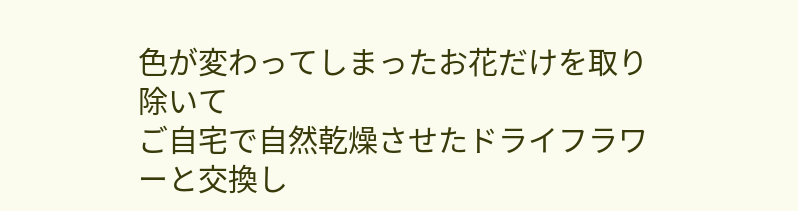色が変わってしまったお花だけを取り除いて
ご自宅で自然乾燥させたドライフラワーと交換し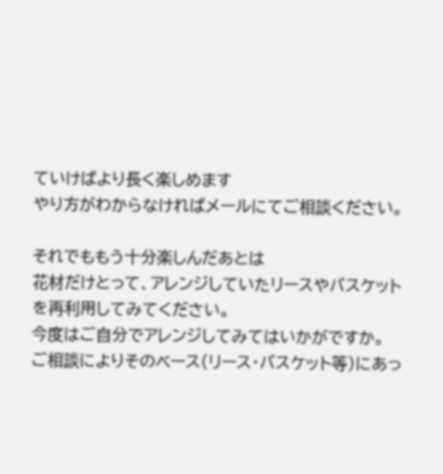ていけばより長く楽しめます
やり方がわからなければメールにてご相談ください。

それでももう十分楽しんだあとは
花材だけとって、アレンジしていたリースやバスケットを再利用してみてください。
今度はご自分でアレンジしてみてはいかがですか。
ご相談によりそのベース(リース・バスケット等)にあっ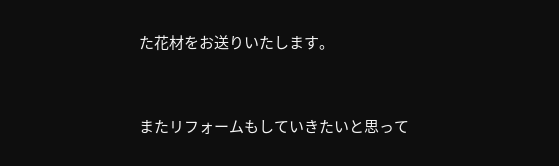た花材をお送りいたします。



またリフォームもしていきたいと思って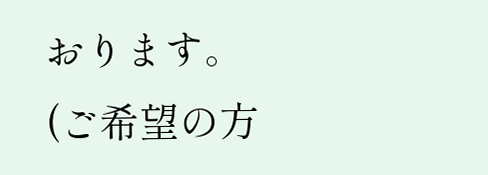おります。
(ご希望の方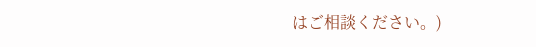はご相談ください。)